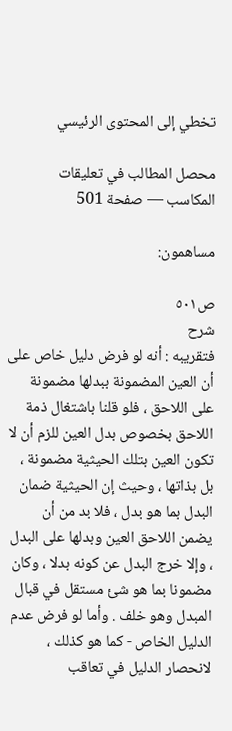تخطي إلى المحتوى الرئيسي

محصل المطالب في تعليقات المكاسب — صفحة 501

مساهمون:

ص٥٠١
شرح
فتقريبه : أنه لو فرض دليل خاص على أن العين المضمونة ببدلها مضمونة على اللاحق ، فلو قلنا باشتغال ذمة اللاحق بخصوص بدل العين للزم أن لا تكون العين بتلك الحيثية مضمونة ، بل بذاتها ، وحيث إن الحيثية ضمان البدل بما هو بدل ، فلا بد من أن يضمن اللاحق العين وبدلها على البدل ، وإلا خرج البدل عن كونه بدلا ، وكان مضمونا بما هو شئ مستقل في قبال المبدل وهو خلف . وأما لو فرض عدم الدليل الخاص - كما هو كذلك ، لانحصار الدليل في تعاقب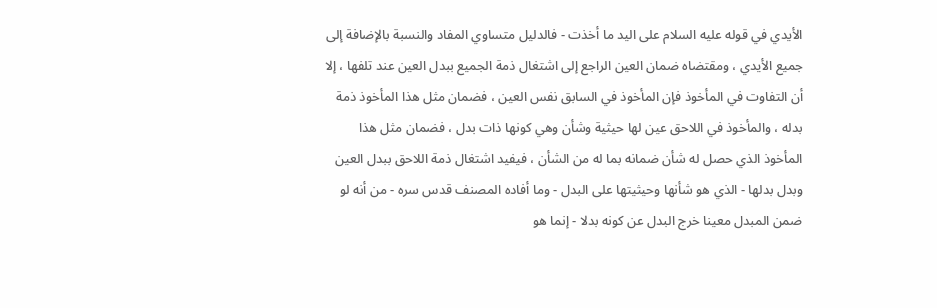الأيدي في قوله عليه السلام على اليد ما أخذت - فالدليل متساوي المفاد والنسبة بالإضافة إلى جميع الأيدي ، ومقتضاه ضمان العين الراجع إلى اشتغال ذمة الجميع ببدل العين عند تلفها ، إلا أن التفاوت في المأخوذ فإن المأخوذ في السابق نفس العين ، فضمان مثل هذا المأخوذ ذمة بدله ، والمأخوذ في اللاحق عين لها حيثية وشأن وهي كونها ذات بدل ، فضمان مثل هذا المأخوذ الذي حصل له شأن ضمانه بما له من الشأن ، فيفيد اشتغال ذمة اللاحق ببدل العين وبدل بدلها - الذي هو شأنها وحيثيتها على البدل - وما أفاده المصنف قدس سره - من أنه لو ضمن المبدل معينا خرج البدل عن كونه بدلا - إنما هو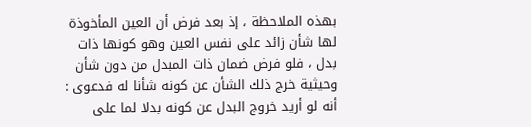بهذه الملاحظة ، إذ بعد فرض أن العين المأخوذة لها شأن زائد على نفس العين وهو كونها ذات بدل ، فلو فرض ضمان ذات المبدل من دون شأن وحيثية خرج ذلك الشأن عن كونه شأنا له فدعوى : أنه لو أريد خروج البدل عن كونه بدلا لما على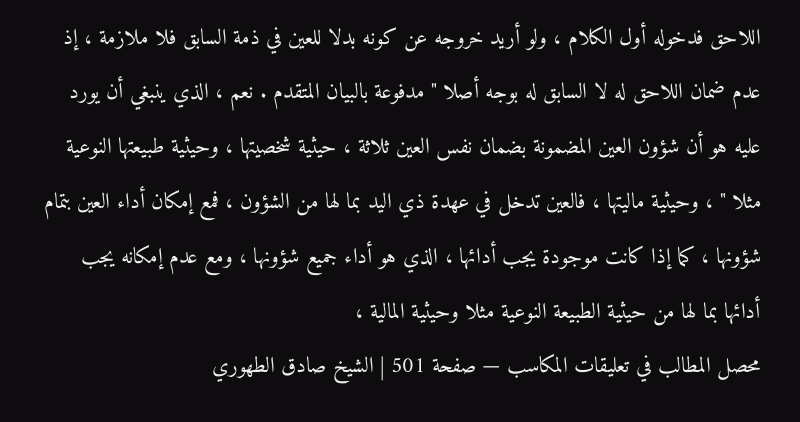اللاحق فدخوله أول الكلام ، ولو أريد خروجه عن كونه بدلا للعين في ذمة السابق فلا ملازمة ، إذ عدم ضمان اللاحق له لا السابق له بوجه أصلا " مدفوعة بالبيان المتقدم . نعم ، الذي ينبغي أن يورد عليه هو أن شؤون العين المضمونة بضمان نفس العين ثلاثة ، حيثية شخصيتها ، وحيثية طبيعتها النوعية مثلا " ، وحيثية ماليتها ، فالعين تدخل في عهدة ذي اليد بما لها من الشؤون ، فمع إمكان أداء العين بتمام شؤونها ، كما إذا كانت موجودة يجب أدائها ، الذي هو أداء جميع شؤونها ، ومع عدم إمكانه يجب أدائها بما لها من حيثية الطبيعة النوعية مثلا وحيثية المالية ،
محصل المطالب في تعليقات المكاسب — صفحة 501 | الشيخ صادق الطهوري